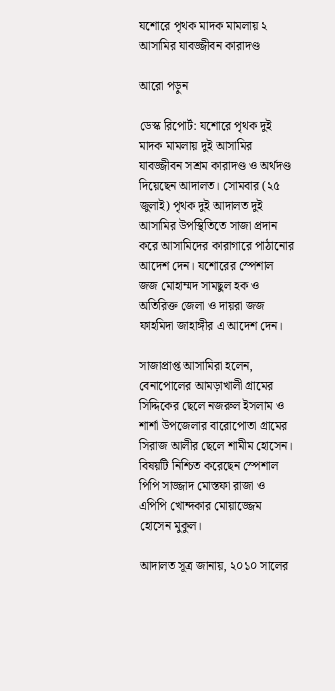যশোরে পৃথক মাদক মামলায় ২ আসামির যাবজ্জীবন কারাদণ্ড

আরো পড়ুন

ডেস্ক রিপোর্ট: যশোরে পৃথক দুই মাদক মামলায় দুই আসামির যাবজ্জীবন সশ্রম কারাদণ্ড ও অর্থদণ্ড দিয়েছেন আদালত। সোমবার (২৫ জুলাই) পৃথক দুই আদালত দুই আসামির উপস্থিতিতে সাজা প্রদান করে আসামিদের কারাগারে পাঠানোর আদেশ দেন। যশোরের স্পেশাল জজ মোহাম্মদ সামছুল হক ও অতিরিক্ত জেলা ও দায়রা জজ ফাহমিদা জাহাঙ্গীর এ আদেশ দেন।

সাজাপ্রাপ্ত আসামিরা হলেন, বেনাপোলের আমড়াখালী গ্রামের সিদ্দিকের ছেলে নজরুল ইসলাম ও শার্শা উপজেলার বারোপোতা গ্রামের সিরাজ আলীর ছেলে শামীম হোসেন। বিষয়টি নিশ্চিত করেছেন স্পেশাল পিপি সাজ্জাদ মোস্তফা রাজা ও এপিপি খোন্দকার মোয়াজ্জেম হোসেন মুকুল।

আদালত সূত্র জানায়, ২০১০ সালের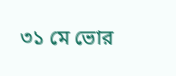৩১ মে ভোর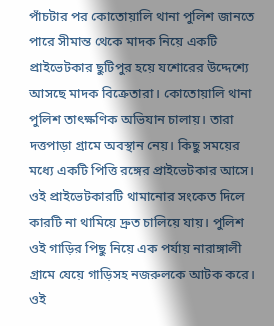পাঁচটার পর কোতোয়ালি থানা পুলিশ জানতে পারে সীমান্ত থেকে মাদক নিয়ে একটি প্রাইভেটকার ছুটিপুর হয়ে যশোরের উদ্দেশ্যে আসছে মাদক বিক্রেতারা। কোতোয়ালি থানা পুলিশ তাৎক্ষণিক অভিযান চালায়। তারা দত্তপাড়া গ্রামে অবস্থান নেয়। কিছু সময়ের মধ্যে একটি পিত্তি রঙ্গের প্রাইভেটকার আসে। ওই প্রাইভেটকারটি থামানোর সংকেত দিলে কারটি না থামিয়ে দ্রুত চালিয়ে যায়। পুলিশ ওই গাড়ির পিছু নিয়ে এক পর্যায় নারাঙ্গালী গ্রামে যেয়ে গাড়িসহ নজরুলকে আটক করে। ওই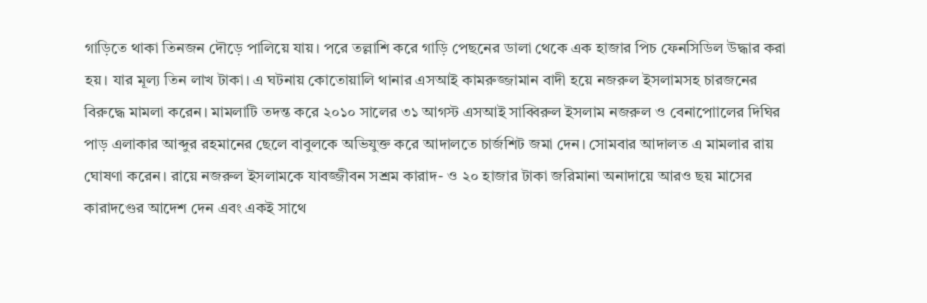গাড়িতে থাকা তিনজন দৌড়ে পালিয়ে যায়। পরে তল্লাশি করে গাড়ি পেছনের ডালা থেকে এক হাজার পিচ ফেনসিডিল উদ্ধার করা হয়। যার মূল্য তিন লাখ টাকা। এ ঘটনায় কোতোয়ালি থানার এসআই কামরুজ্জামান বাদী হয়ে নজরুল ইসলামসহ চারজনের বিরুদ্ধে মামলা করেন। মামলাটি তদন্ত করে ২০১০ সালের ৩১ আগস্ট এসআই সাব্বিরুল ইসলাম নজরুল ও বেনাপোালের দিঘির পাড় এলাকার আব্দুর রহমানের ছেলে বাবুলকে অভিযুক্ত করে আদালতে চার্জশিট জমা দেন। সোমবার আদালত এ মামলার রায় ঘোষণা করেন। রায়ে নজরুল ইসলামকে যাবজ্জীবন সশ্রম কারাদ- ও ২০ হাজার টাকা জরিমানা অনাদায়ে আরও ছয় মাসের কারাদণ্ডের আদেশ দেন এবং একই সাথে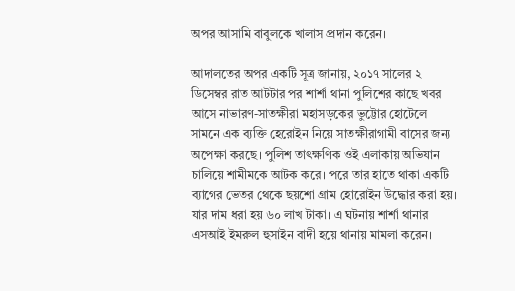অপর আসামি বাবুলকে খালাস প্রদান করেন।

আদালতের অপর একটি সূত্র জানায়, ২০১৭ সালের ২ ডিসেম্বর রাত আটটার পর শার্শা থানা পুলিশের কাছে খবর আসে নাভারণ-সাতক্ষীরা মহাসড়কের ভুট্টোর হোটেলে সামনে এক ব্যক্তি হেরোইন নিয়ে সাতক্ষীরাগামী বাসের জন্য অপেক্ষা করছে। পুলিশ তাৎক্ষণিক ওই এলাকায় অভিযান চালিয়ে শামীমকে আটক করে। পরে তার হাতে থাকা একটি ব্যাগের ভেতর থেকে ছয়শো গ্রাম হোরোইন উদ্ধোর করা হয়। যার দাম ধরা হয় ৬০ লাখ টাকা। এ ঘটনায় শার্শা থানার এসআই ইমরুল হুসাইন বাদী হয়ে থানায় মামলা করেন।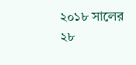২০১৮ সালের ২৮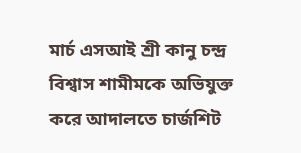মার্চ এসআই শ্রী কানু চন্দ্র বিশ্বাস শামীমকে অভিযুক্ত করে আদালতে চার্জশিট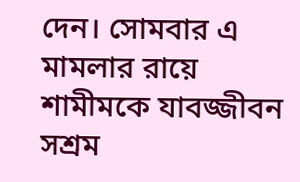দেন। সোমবার এ মামলার রায়ে শামীমকে যাবজ্জীবন সশ্রম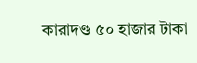কারাদণ্ড ৫০ হাজার টাকা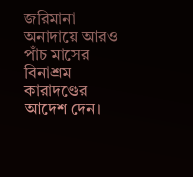জরিমানা অনাদায়ে আরও পাঁচ মাসের বিনাশ্রম কারাদণ্ডের আদেশ দেন।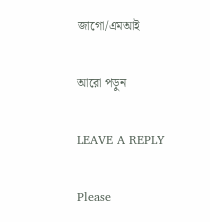জাগো/এমআই

আরো পড়ুন

LEAVE A REPLY

Please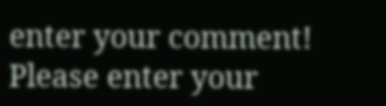enter your comment!
Please enter your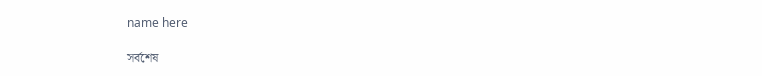name here

সর্বশেষ